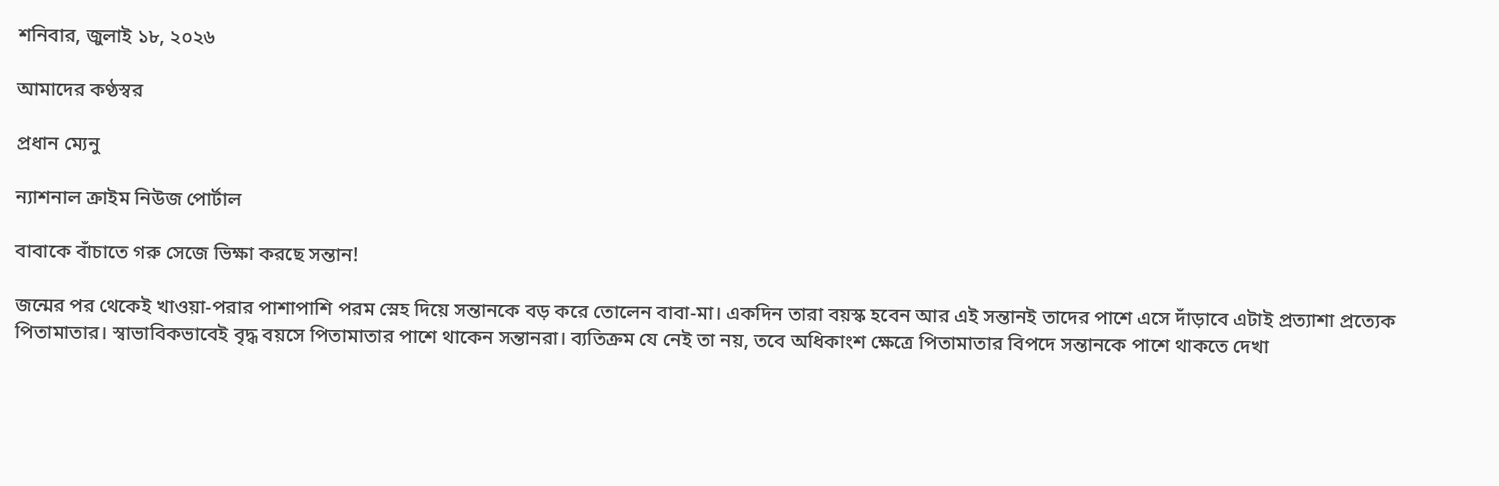শনিবার, জুলাই ১৮, ২০২৬

আমাদের কণ্ঠস্বর

প্রধান ম্যেনু

ন্যাশনাল ক্রাইম নিউজ পোর্টাল

বাবাকে বাঁচাতে গরু সেজে ভিক্ষা করছে সন্তান!

জন্মের পর থেকেই খাওয়া-পরার পাশাপাশি পরম স্নেহ দিয়ে সন্তানকে বড় করে তোলেন বাবা-মা। একদিন তারা বয়স্ক হবেন আর এই সন্তানই তাদের পাশে এসে দাঁড়াবে এটাই প্রত্যাশা প্রত্যেক পিতামাতার। স্বাভাবিকভাবেই বৃদ্ধ বয়সে পিতামাতার পাশে থাকেন সন্তানরা। ব্যতিক্রম যে নেই তা নয়, তবে অধিকাংশ ক্ষেত্রে পিতামাতার বিপদে সন্তানকে পাশে থাকতে দেখা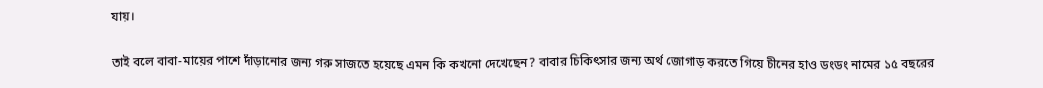যায়।

তাই বলে বাবা-মায়ের পাশে দাঁড়ানোর জন্য গরু সাজতে হয়েছে এমন কি কখনো দেখেছেন? বাবার চিকিৎসার জন্য অর্থ জোগাড় করতে গিয়ে চীনের হাও ডংডং নামের ১৫ বছরের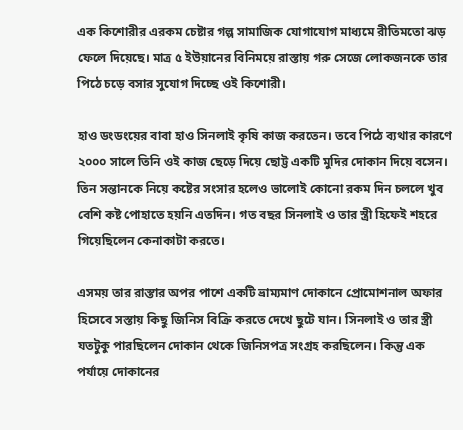এক কিশোরীর এরকম চেষ্টার গল্প সামাজিক যোগাযোগ মাধ্যমে রীতিমতো ঝড় ফেলে দিয়েছে। মাত্র ৫ ইউয়ানের বিনিময়ে রাস্তায় গরু সেজে লোকজনকে তার পিঠে চড়ে বসার সুযোগ দিচ্ছে ওই কিশোরী।

হাও ডংডংয়ের বাবা হাও সিনলাই কৃষি কাজ করতেন। তবে পিঠে ব্যথার কারণে ২০০০ সালে তিনি ওই কাজ ছেড়ে দিয়ে ছোট্ট একটি মুদির দোকান দিয়ে বসেন। তিন সন্তানকে নিয়ে কষ্টের সংসার হলেও ভালোই কোনো রকম দিন চললে খুব বেশি কষ্ট পোহাতে হয়নি এতদিন। গত বছর সিনলাই ও তার স্ত্রী হিফেই শহরে গিয়েছিলেন কেনাকাটা করতে।

এসময় তার রাস্তার অপর পাশে একটি ভ্রাম্যমাণ দোকানে প্রোমোশনাল অফার হিসেবে সস্তায় কিছু জিনিস বিক্রি করতে দেখে ছুটে যান। সিনলাই ও তার স্ত্রী যতটুকু পারছিলেন দোকান থেকে জিনিসপত্র সংগ্রহ করছিলেন। কিন্তু এক পর্যায়ে দোকানের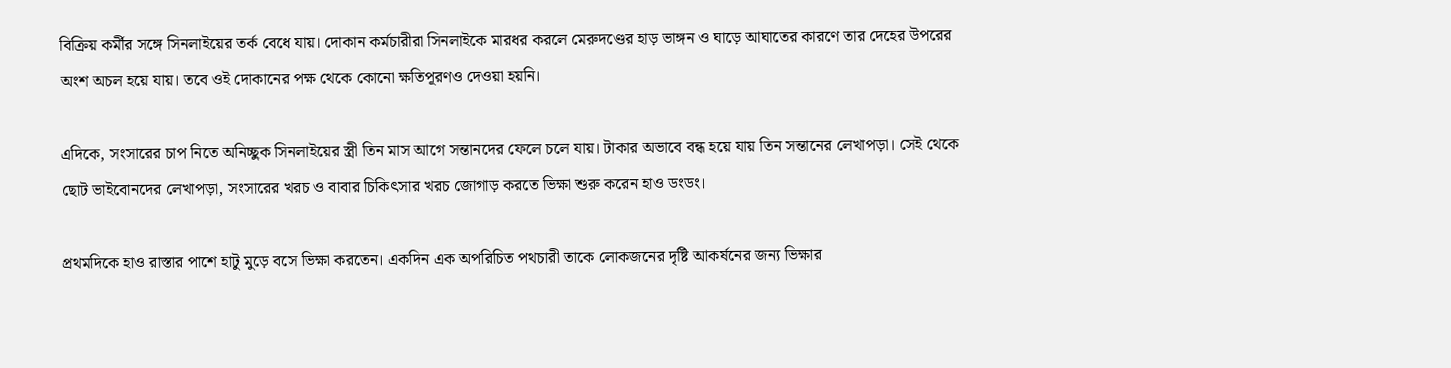বিক্রিয় কর্মীর সঙ্গে সিনলাইয়ের তর্ক বেধে যায়। দোকান কর্মচারীরা সিনলাইকে মারধর করলে মেরুদণ্ডের হাড় ভাঙ্গন ও ঘাড়ে আঘাতের কারণে তার দেহের উপরের অংশ অচল হয়ে যায়। তবে ওই দোকানের পক্ষ থেকে কোনো ক্ষতিপূরণও দেওয়া হয়নি।

এদিকে, সংসারের চাপ নিতে অনিচ্ছুক সিনলাইয়ের স্ত্রী তিন মাস আগে সন্তানদের ফেলে চলে যায়। টাকার অভাবে বন্ধ হয়ে যায় তিন সন্তানের লেখাপড়া। সেই থেকে ছোট ভাইবোনদের লেখাপড়া, সংসারের খরচ ও বাবার চিকিৎসার খরচ জোগাড় করতে ভিক্ষা শুরু করেন হাও ডংডং।

প্রথমদিকে হাও রাস্তার পাশে হাটু মুড়ে বসে ভিক্ষা করতেন। একদিন এক অপরিচিত পথচারী তাকে লোকজনের দৃষ্টি আকর্ষনের জন্য ভিক্ষার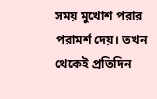সময় মুখোশ পরার পরামর্শ দেয়। তখন থেকেই প্রতিদিন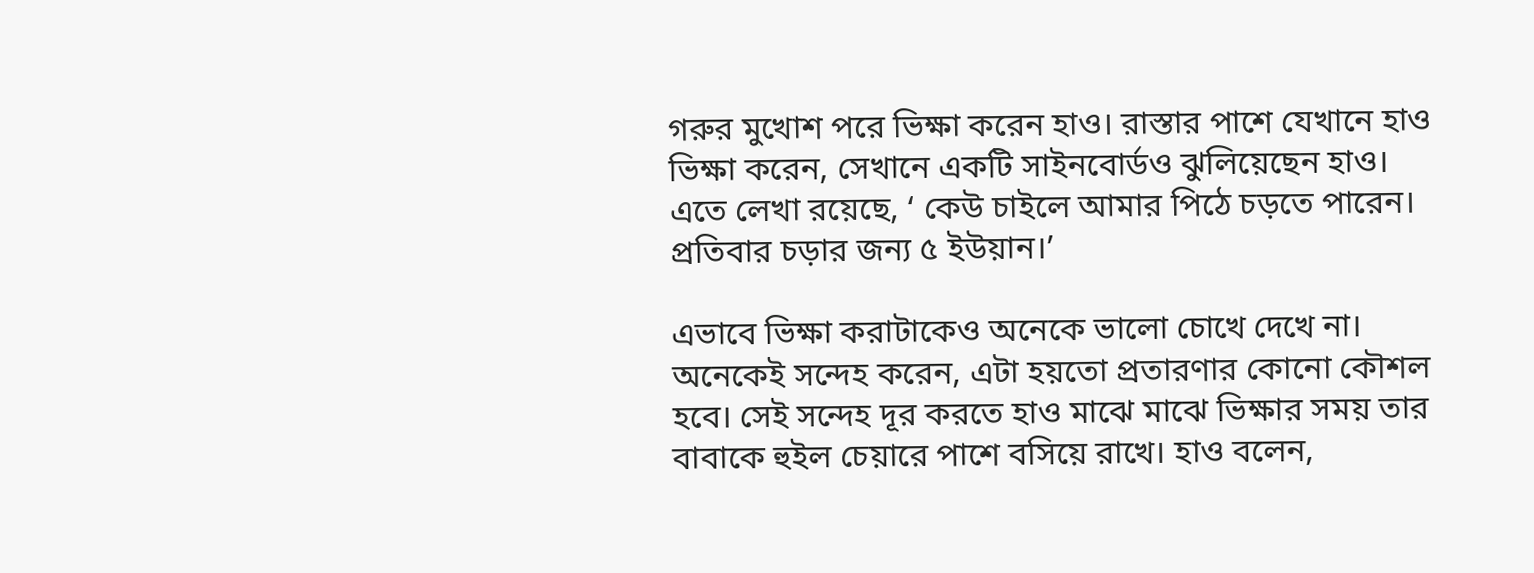গরুর মুখোশ পরে ভিক্ষা করেন হাও। রাস্তার পাশে যেখানে হাও ভিক্ষা করেন, সেখানে একটি সাইনবোর্ডও ঝুলিয়েছেন হাও। এতে লেখা রয়েছে, ‘ কেউ চাইলে আমার পিঠে চড়তে পারেন। প্রতিবার চড়ার জন্য ৫ ইউয়ান।’

এভাবে ভিক্ষা করাটাকেও অনেকে ভালো চোখে দেখে না। অনেকেই সন্দেহ করেন, এটা হয়তো প্রতারণার কোনো কৌশল হবে। সেই সন্দেহ দূর করতে হাও মাঝে মাঝে ভিক্ষার সময় তার বাবাকে হুইল চেয়ারে পাশে বসিয়ে রাখে। হাও বলেন,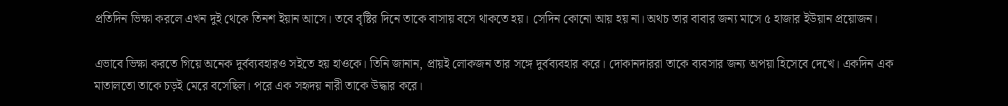প্রতিদিন ভিক্ষা করলে এখন দুই থেকে তিনশ ইয়ান আসে। তবে বৃষ্টির দিনে তাকে বাসায় বসে থাকতে হয়। সেদিন কোনো আয় হয় না। অথচ তার বাবার জন্য মাসে ৫ হাজার ইউয়ান প্রয়োজন।

এভাবে ভিক্ষা করতে গিয়ে অনেক দুর্বব্যবহারও সইতে হয় হাওকে। তিনি জানান, প্রায়ই লোকজন তার সঙ্গে দুর্বব্যবহার করে। দোকানদাররা তাকে ব্যবসার জন্য অপয়া হিসেবে দেখে। একদিন এক মাতালতো তাকে চড়ই মেরে বসেছিল। পরে এক সহৃদয় নারী তাকে উদ্ধার করে।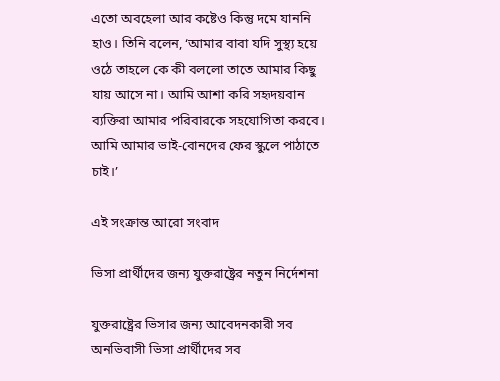এতো অবহেলা আর কষ্টেও কিন্তু দমে যাননি হাও। তিনি বলেন, ‘আমার বাবা যদি সুস্থ্য হয়ে ওঠে তাহলে কে কী বললো তাতে আমার কিছু যায় আসে না। আমি আশা করি সহৃদয়বান ব্যক্তিরা আমার পরিবারকে সহযোগিতা করবে। আমি আমার ভাই-বোনদের ফের স্কুলে পাঠাতে চাই।’

এই সংক্রান্ত আরো সংবাদ

ভিসা প্রার্থীদের জন্য যুক্তরাষ্ট্রের নতুন নির্দেশনা

যুক্তরা‌ষ্ট্রের ভিসার জন্য আবেদনকারী সব অনভিবাসী ভিসা প্রার্থীদের সব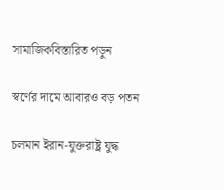সামাজিকবিস্তারিত পড়ুন

স্বর্ণের দামে আবারও বড় পতন

চলমান ইরান-যুক্তরাষ্ট্র যুদ্ধ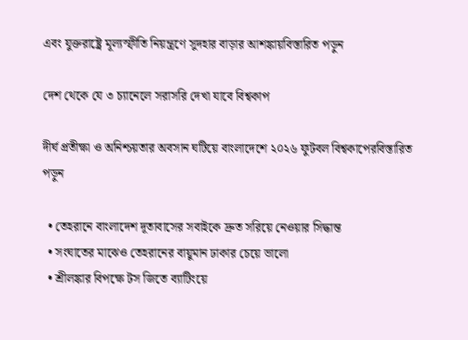এবং যুক্তরাষ্ট্রে মূল্যস্ফীতি নিয়ন্ত্রণে সুদহার বাড়ার আশঙ্কায়বিস্তারিত পড়ুন

দেশ থেকে যে ৩ চ্যানেলে সরাসরি দেখা যাবে বিশ্বকাপ

দীর্ঘ প্রতীক্ষা ও অনিশ্চয়তার অবসান ঘটিয়ে বাংলাদেশে ২০২৬ ফুটবল বিশ্বকাপেরবিস্তারিত পড়ুন

  • তেহরানে বাংলাদেশ দূতাবাসের সবাইকে দ্রুত সরিয়ে নেওয়ার সিদ্ধান্ত
  • সংঘাতের মাঝেও তেহরানের বায়ুমান ঢাকার চেয়ে ভালো
  • শ্রীলঙ্কার বিপক্ষে টস জিতে ব্যাটিংয়ে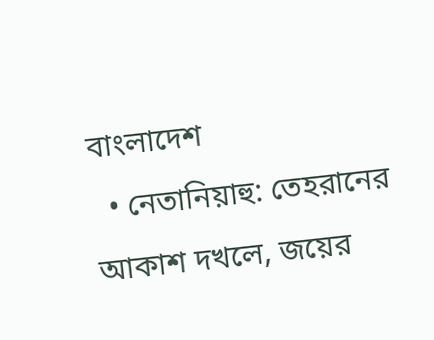বাংলাদেশ
  • নেতানিয়াহু: তেহরানের আকাশ দখলে, জয়ের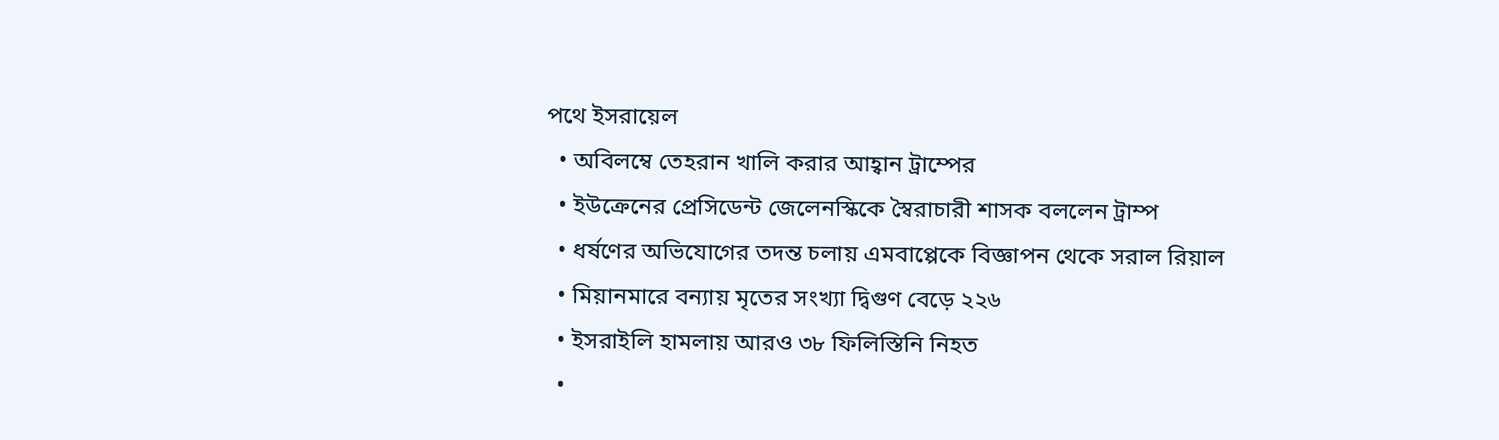পথে ইসরায়েল
  • অবিলম্বে তেহরান খালি করার আহ্বান ট্রাম্পের
  • ইউক্রেনের প্রেসিডেন্ট জেলেনস্কিকে স্বৈরাচারী শাসক বললেন ট্রাম্প
  • ধর্ষণের অভিযোগের তদন্ত চলায় এমবাপ্পেকে বিজ্ঞাপন থেকে সরাল রিয়াল
  • মিয়ানমারে বন্যায় মৃতের সংখ্যা দ্বিগুণ বেড়ে ২২৬
  • ইসরাইলি হামলায় আরও ৩৮ ফিলিস্তিনি নিহত
  •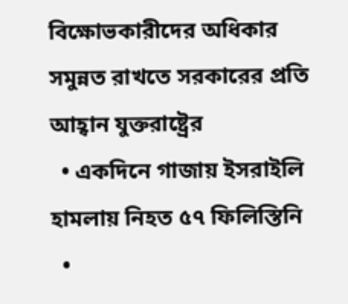বিক্ষোভকারীদের অধিকার সমুন্নত রাখতে সরকারের প্রতি আহ্বান যুক্তরাষ্ট্রের
  • একদিনে গাজায় ইসরাইলি হামলায় নিহত ৫৭ ফিলিস্তিনি
  •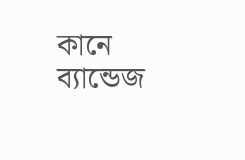কানে ব্যান্ডেজ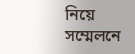নিয়ে সম্মেলনে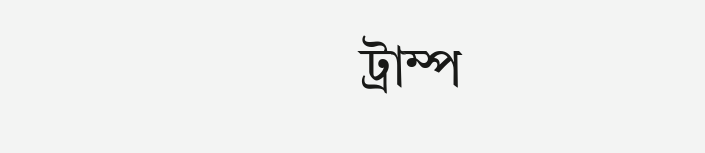ট্রাম্প